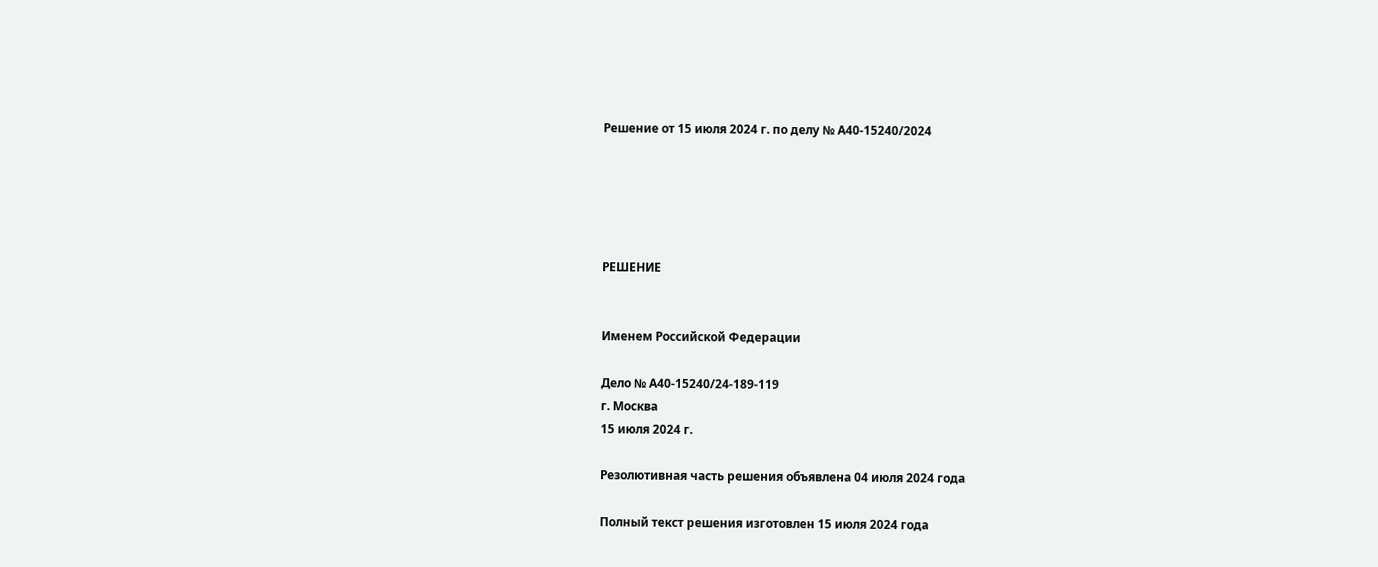Решение от 15 июля 2024 г. по делу № А40-15240/2024





РЕШЕНИЕ


Именем Российской Федерации

Дело № А40-15240/24-189-119
г. Москва
15 июля 2024 г.

Резолютивная часть решения объявлена 04 июля 2024 года

Полный текст решения изготовлен 15 июля 2024 года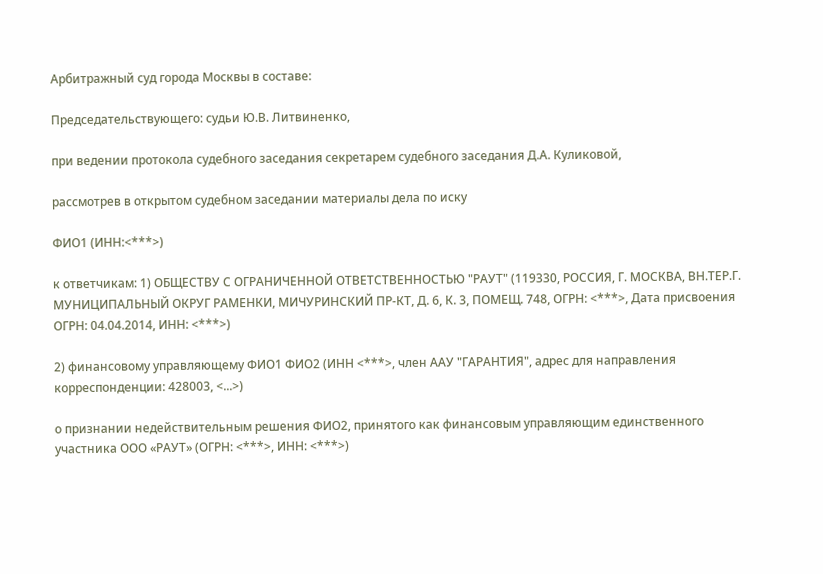Арбитражный суд города Москвы в составе:

Председательствующего: судьи Ю.В. Литвиненко,

при ведении протокола судебного заседания секретарем судебного заседания Д.А. Куликовой,

рассмотрев в открытом судебном заседании материалы дела по иску

ФИО1 (ИНН:<***>)

к ответчикам: 1) ОБЩЕСТВУ С ОГРАНИЧЕННОЙ ОТВЕТСТВЕННОСТЬЮ "РАУТ" (119330, РОССИЯ, Г. МОСКВА, ВН.ТЕР.Г. МУНИЦИПАЛЬНЫЙ ОКРУГ РАМЕНКИ, МИЧУРИНСКИЙ ПР-КТ, Д. 6, К. 3, ПОМЕЩ. 748, ОГРН: <***>, Дата присвоения ОГРН: 04.04.2014, ИНН: <***>)

2) финансовому управляющему ФИО1 ФИО2 (ИНН <***>, член ААУ "ГАРАНТИЯ", адрес для направления корреспонденции: 428003, <...>)

о признании недействительным решения ФИО2, принятого как финансовым управляющим единственного участника ООО «РАУТ» (ОГРН: <***>, ИНН: <***>)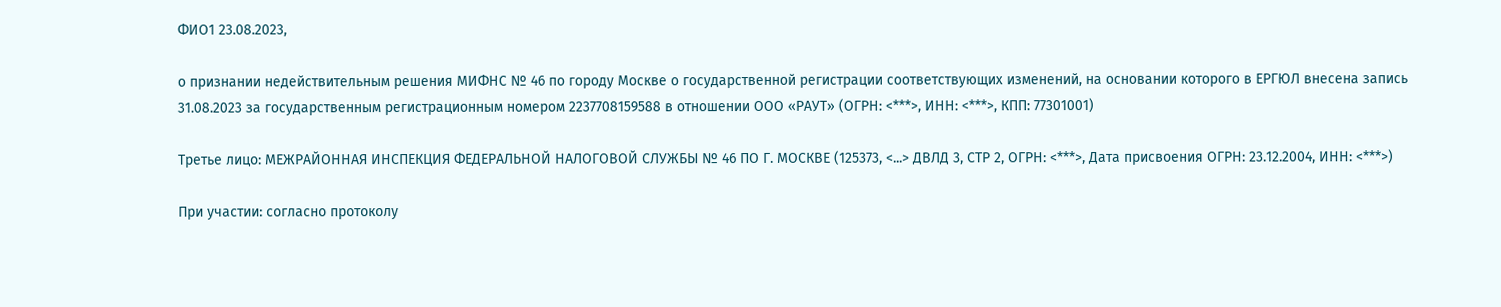ФИО1 23.08.2023,

о признании недействительным решения МИФНС № 46 по городу Москве о государственной регистрации соответствующих изменений, на основании которого в ЕРГЮЛ внесена запись 31.08.2023 за государственным регистрационным номером 2237708159588 в отношении ООО «РАУТ» (ОГРН: <***>, ИНН: <***>, КПП: 77301001)

Третье лицо: МЕЖРАЙОННАЯ ИНСПЕКЦИЯ ФЕДЕРАЛЬНОЙ НАЛОГОВОЙ СЛУЖБЫ № 46 ПО Г. МОСКВЕ (125373, <...> ДВЛД 3, СТР 2, ОГРН: <***>, Дата присвоения ОГРН: 23.12.2004, ИНН: <***>)

При участии: согласно протоколу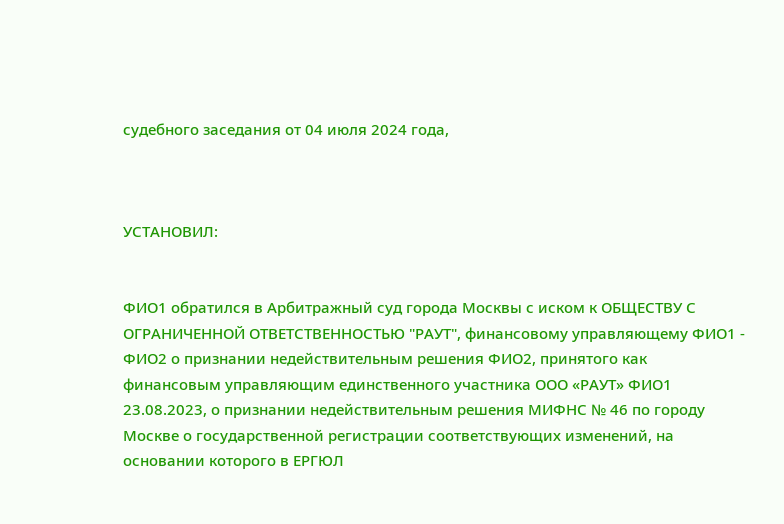судебного заседания от 04 июля 2024 года,



УСТАНОВИЛ:


ФИО1 обратился в Арбитражный суд города Москвы с иском к ОБЩЕСТВУ С ОГРАНИЧЕННОЙ ОТВЕТСТВЕННОСТЬЮ "РАУТ", финансовому управляющему ФИО1 - ФИО2 о признании недействительным решения ФИО2, принятого как финансовым управляющим единственного участника ООО «РАУТ» ФИО1 23.08.2023, о признании недействительным решения МИФНС № 46 по городу Москве о государственной регистрации соответствующих изменений, на основании которого в ЕРГЮЛ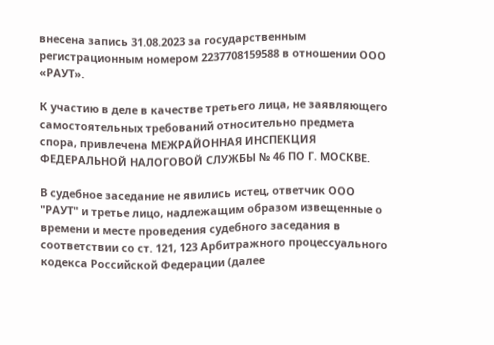внесена запись 31.08.2023 за государственным регистрационным номером 2237708159588 в отношении ООО «РАУТ».

К участию в деле в качестве третьего лица, не заявляющего самостоятельных требований относительно предмета спора, привлечена МЕЖРАЙОННАЯ ИНСПЕКЦИЯ ФЕДЕРАЛЬНОЙ НАЛОГОВОЙ СЛУЖБЫ № 46 ПО Г. МОСКВЕ.

В судебное заседание не явились истец, ответчик ООО "РАУТ" и третье лицо, надлежащим образом извещенные о времени и месте проведения судебного заседания в соответствии со ст. 121, 123 Арбитражного процессуального кодекса Российской Федерации (далее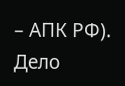– АПК РФ). Дело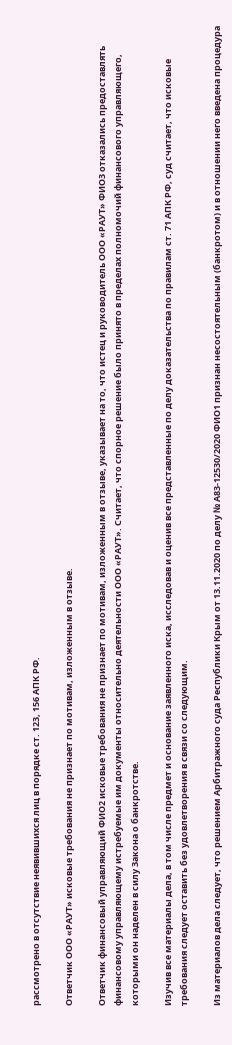рассмотрено в отсутствие неявившихся лиц в порядке ст. 123, 156 АПК РФ.

Ответчик ООО «РАУТ» исковые требования не признает по мотивам, изложенным в отзыве.

Ответчик финансовый управляющий ФИО2 исковые требования не признает по мотивам, изложенным в отзыве, указывает на то, что истец и руководитель ООО «РАУТ» ФИО3 отказались предоставлять финансовому управляющему истребуемые им документы относительно деятельности ООО «РАУТ». Считает, что спорное решение было принято в пределах полномочий финансового управляющего, которыми он наделен в силу Закона о банкротстве.

Изучив все материалы дела, в том числе предмет и основание заявленного иска, исследовав и оценив все представленные по делу доказательства по правилам ст. 71 АПК РФ, суд считает, что исковые требования следует оставить без удовлетворения в связи со следующим.

Из материалов дела следует, что решением Арбитражного суда Республики Крым от 13.11.2020 по делу № А83-12530/2020 ФИО1 признан несостоятельным (банкротом) и в отношении него введена процедура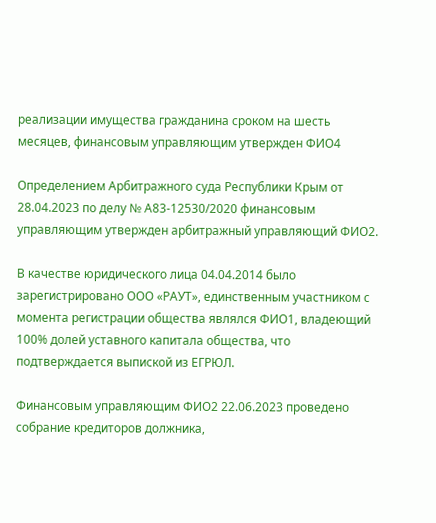реализации имущества гражданина сроком на шесть месяцев, финансовым управляющим утвержден ФИО4

Определением Арбитражного суда Республики Крым от 28.04.2023 по делу № А83-12530/2020 финансовым управляющим утвержден арбитражный управляющий ФИО2.

В качестве юридического лица 04.04.2014 было зарегистрировано ООО «РАУТ», единственным участником с момента регистрации общества являлся ФИО1, владеющий 100% долей уставного капитала общества, что подтверждается выпиской из ЕГРЮЛ.

Финансовым управляющим ФИО2 22.06.2023 проведено собрание кредиторов должника,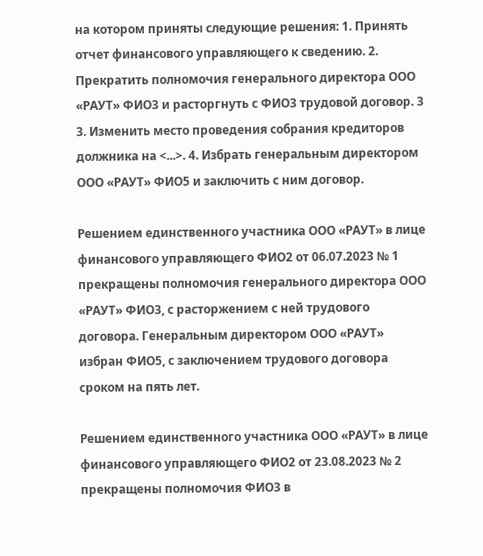на котором приняты следующие решения: 1. Принять отчет финансового управляющего к сведению. 2. Прекратить полномочия генерального директора ООО «РАУТ» ФИО3 и расторгнуть с ФИО3 трудовой договор. 3 3. Изменить место проведения собрания кредиторов должника на <...>. 4. Избрать генеральным директором ООО «РАУТ» ФИО5 и заключить с ним договор.

Решением единственного участника ООО «РАУТ» в лице финансового управляющего ФИО2 от 06.07.2023 № 1 прекращены полномочия генерального директора ООО «РАУТ» ФИО3, с расторжением с ней трудового договора. Генеральным директором ООО «РАУТ» избран ФИО5, с заключением трудового договора сроком на пять лет.

Решением единственного участника ООО «РАУТ» в лице финансового управляющего ФИО2 от 23.08.2023 № 2 прекращены полномочия ФИО3 в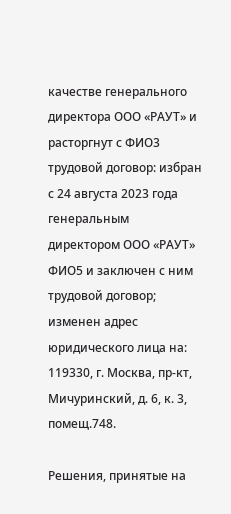качестве генерального директора ООО «РАУТ» и расторгнут с ФИО3 трудовой договор: избран с 24 августа 2023 года генеральным директором ООО «РАУТ» ФИО5 и заключен с ним трудовой договор; изменен адрес юридического лица на: 119330, г. Москва, пр-кт, Мичуринский, д. 6, к. 3, помещ.748.

Решения, принятые на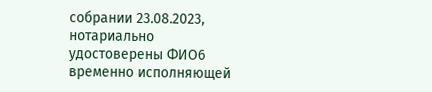собрании 23.08.2023, нотариально удостоверены ФИО6 временно исполняющей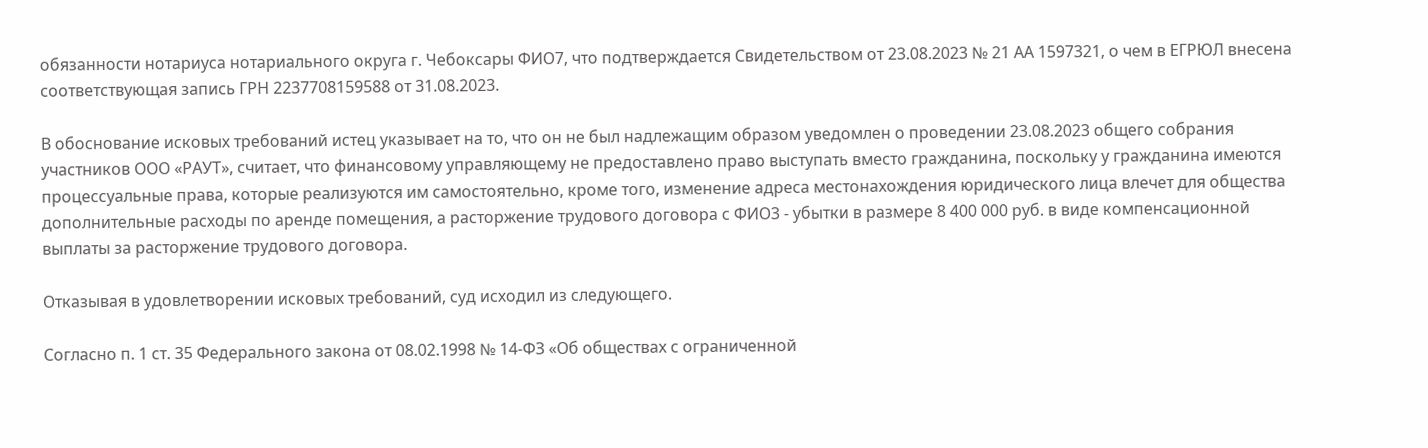обязанности нотариуса нотариального округа г. Чебоксары ФИО7, что подтверждается Свидетельством от 23.08.2023 № 21 АА 1597321, о чем в ЕГРЮЛ внесена соответствующая запись ГРН 2237708159588 от 31.08.2023.

В обоснование исковых требований истец указывает на то, что он не был надлежащим образом уведомлен о проведении 23.08.2023 общего собрания участников ООО «РАУТ», считает, что финансовому управляющему не предоставлено право выступать вместо гражданина, поскольку у гражданина имеются процессуальные права, которые реализуются им самостоятельно, кроме того, изменение адреса местонахождения юридического лица влечет для общества дополнительные расходы по аренде помещения, а расторжение трудового договора с ФИО3 - убытки в размере 8 400 000 руб. в виде компенсационной выплаты за расторжение трудового договора.

Отказывая в удовлетворении исковых требований, суд исходил из следующего.

Согласно п. 1 ст. 35 Федерального закона от 08.02.1998 № 14-ФЗ «Об обществах с ограниченной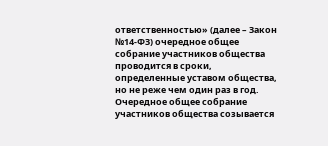ответственностью» (далее – Закон №14-ФЗ) очередное общее собрание участников общества проводится в сроки, определенные уставом общества, но не реже чем один раз в год. Очередное общее собрание участников общества созывается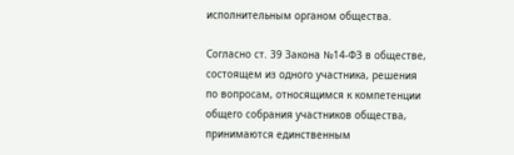исполнительным органом общества.

Согласно ст. 39 Закона №14-ФЗ в обществе, состоящем из одного участника, решения по вопросам, относящимся к компетенции общего собрания участников общества, принимаются единственным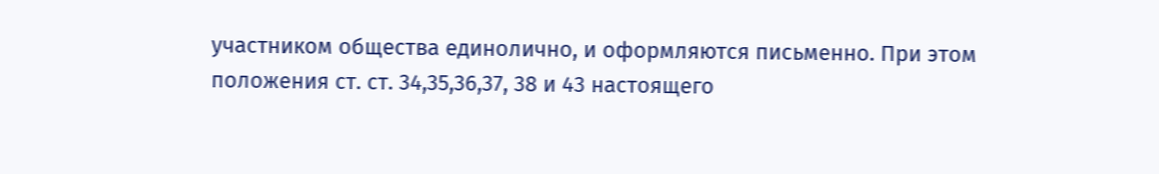участником общества единолично, и оформляются письменно. При этом положения ст. ст. 34,35,36,37, 38 и 43 настоящего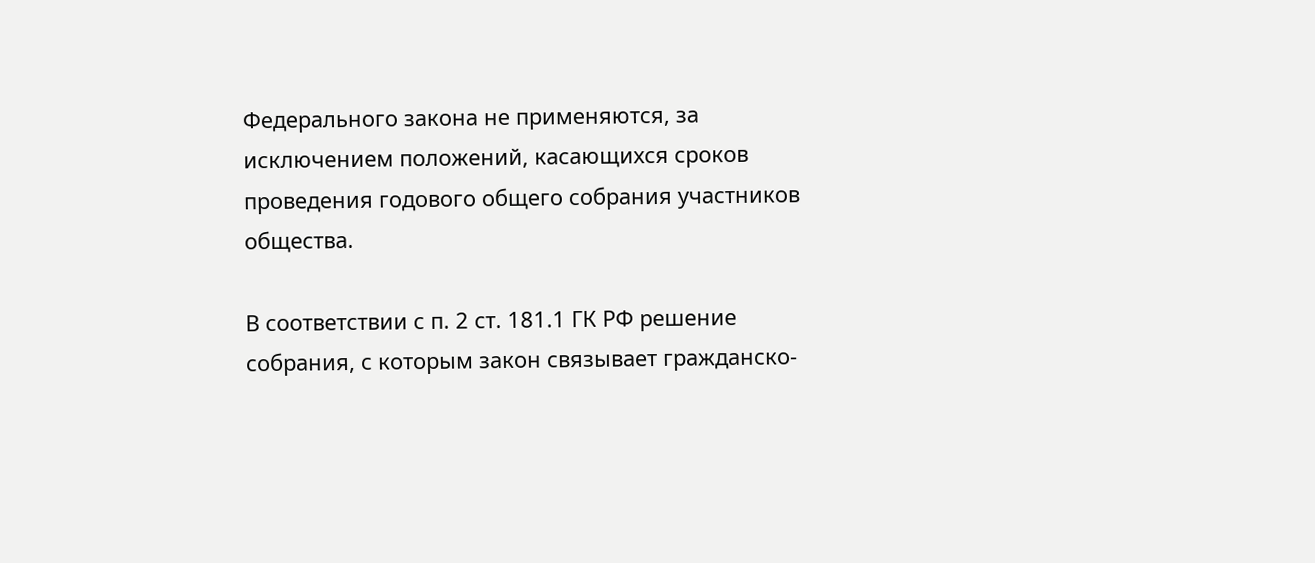Федерального закона не применяются, за исключением положений, касающихся сроков проведения годового общего собрания участников общества.

В соответствии с п. 2 ст. 181.1 ГК РФ решение собрания, с которым закон связывает гражданско-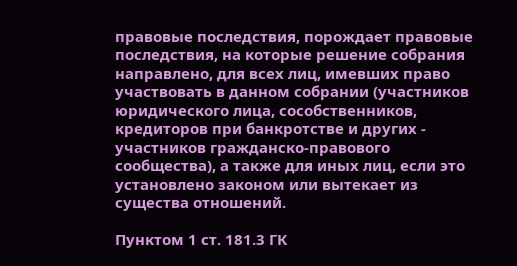правовые последствия, порождает правовые последствия, на которые решение собрания направлено, для всех лиц, имевших право участвовать в данном собрании (участников юридического лица, сособственников, кредиторов при банкротстве и других - участников гражданско-правового сообщества), а также для иных лиц, если это установлено законом или вытекает из существа отношений.

Пунктом 1 ст. 181.3 ГК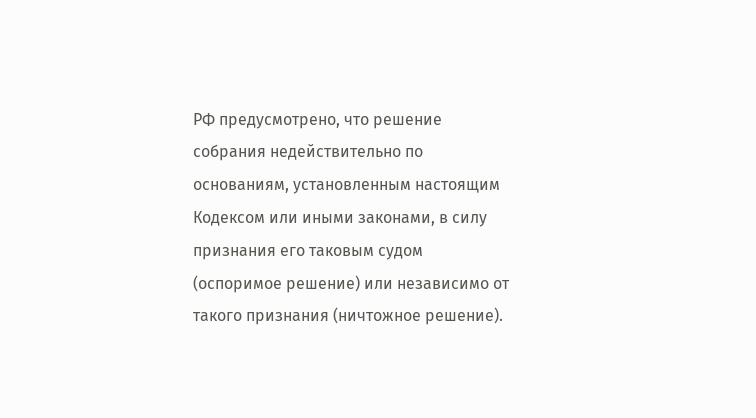РФ предусмотрено, что решение собрания недействительно по основаниям, установленным настоящим Кодексом или иными законами, в силу признания его таковым судом (оспоримое решение) или независимо от такого признания (ничтожное решение).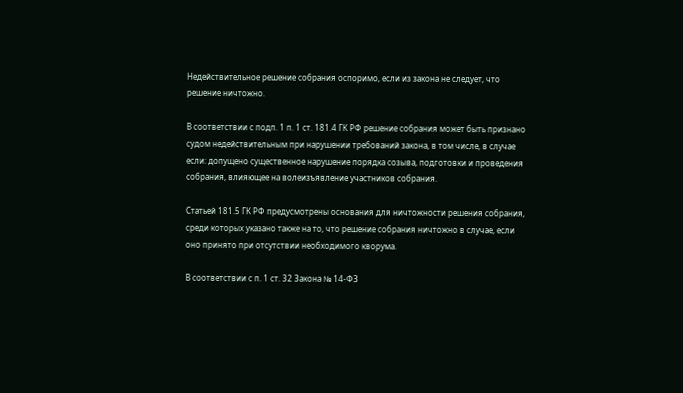Недействительное решение собрания оспоримо, если из закона не следует, что решение ничтожно.

В соответствии с подп. 1 п. 1 ст. 181.4 ГК РФ решение собрания может быть признано судом недействительным при нарушении требований закона, в том числе, в случае если: допущено существенное нарушение порядка созыва, подготовки и проведения собрания, влияющее на волеизъявление участников собрания.

Статьей 181.5 ГК РФ предусмотрены основания для ничтожности решения собрания, среди которых указано также на то, что решение собрания ничтожно в случае, если оно принято при отсутствии необходимого кворума.

В соответствии с п. 1 ст. 32 Закона № 14-ФЗ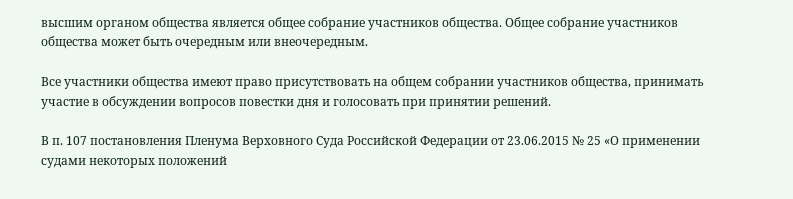высшим органом общества является общее собрание участников общества. Общее собрание участников общества может быть очередным или внеочередным.

Все участники общества имеют право присутствовать на общем собрании участников общества, принимать участие в обсуждении вопросов повестки дня и голосовать при принятии решений.

В п. 107 постановления Пленума Верховного Суда Российской Федерации от 23.06.2015 № 25 «О применении судами некоторых положений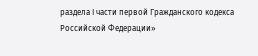раздела I части первой Гражданского кодекса Российской Федерации»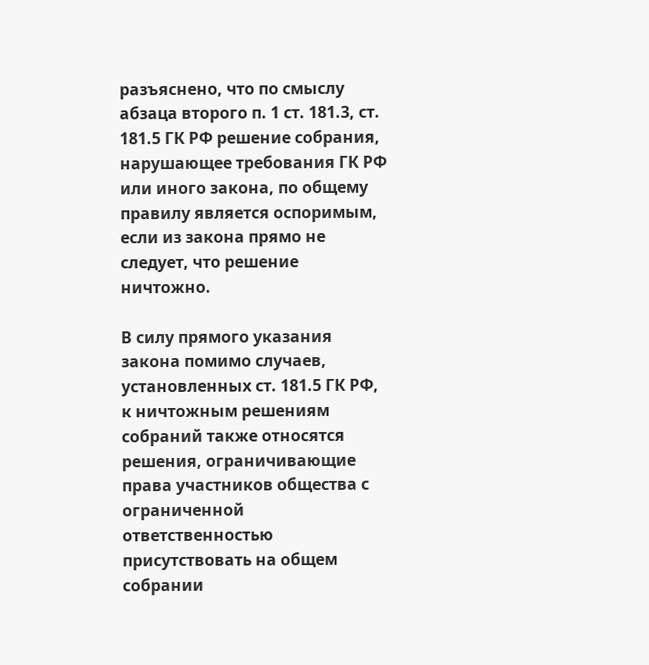разъяснено, что по смыслу абзаца второго п. 1 ст. 181.3, ст. 181.5 ГК РФ решение собрания, нарушающее требования ГК РФ или иного закона, по общему правилу является оспоримым, если из закона прямо не следует, что решение ничтожно.

В силу прямого указания закона помимо случаев, установленных ст. 181.5 ГК РФ, к ничтожным решениям собраний также относятся решения, ограничивающие права участников общества с ограниченной ответственностью присутствовать на общем собрании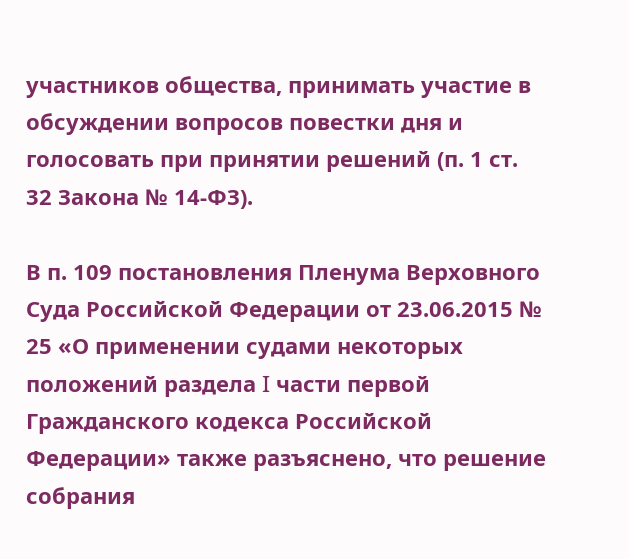участников общества, принимать участие в обсуждении вопросов повестки дня и голосовать при принятии решений (п. 1 ст. 32 Закона № 14-ФЗ).

В п. 109 постановления Пленума Верховного Суда Российской Федерации от 23.06.2015 № 25 «О применении судами некоторых положений раздела I части первой Гражданского кодекса Российской Федерации» также разъяснено, что решение собрания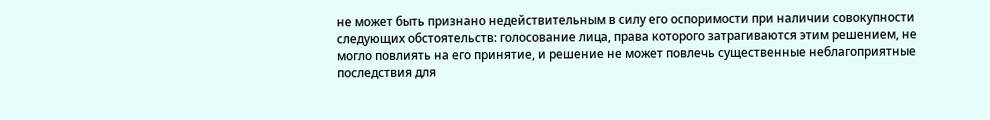не может быть признано недействительным в силу его оспоримости при наличии совокупности следующих обстоятельств: голосование лица, права которого затрагиваются этим решением, не могло повлиять на его принятие, и решение не может повлечь существенные неблагоприятные последствия для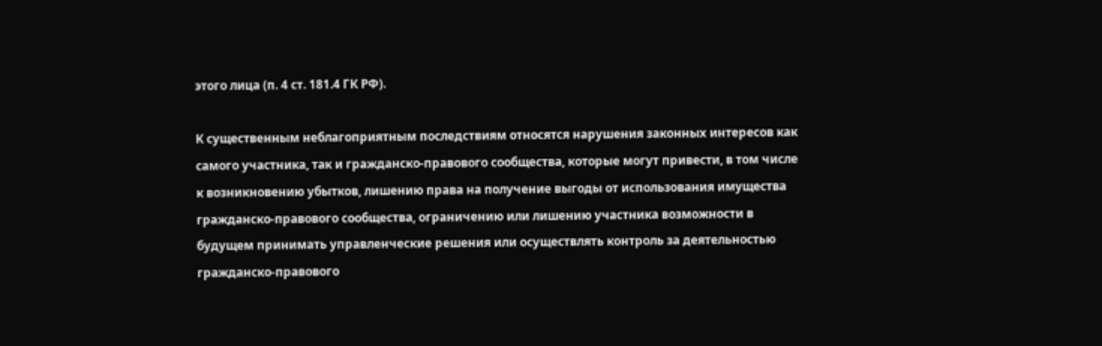этого лица (п. 4 ст. 181.4 ГК РФ).

К существенным неблагоприятным последствиям относятся нарушения законных интересов как самого участника, так и гражданско-правового сообщества, которые могут привести, в том числе к возникновению убытков, лишению права на получение выгоды от использования имущества гражданско-правового сообщества, ограничению или лишению участника возможности в будущем принимать управленческие решения или осуществлять контроль за деятельностью гражданско-правового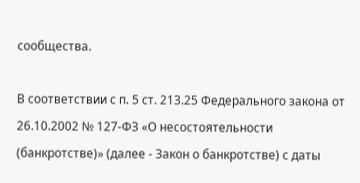сообщества.

В соответствии с п. 5 ст. 213.25 Федерального закона от 26.10.2002 № 127-ФЗ «О несостоятельности (банкротстве)» (далее - Закон о банкротстве) с даты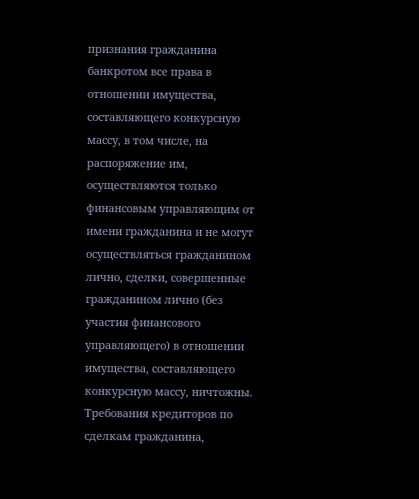признания гражданина банкротом все права в отношении имущества, составляющего конкурсную массу, в том числе, на распоряжение им, осуществляются только финансовым управляющим от имени гражданина и не могут осуществляться гражданином лично, сделки, совершенные гражданином лично (без участия финансового управляющего) в отношении имущества, составляющего конкурсную массу, ничтожны. Требования кредиторов по сделкам гражданина,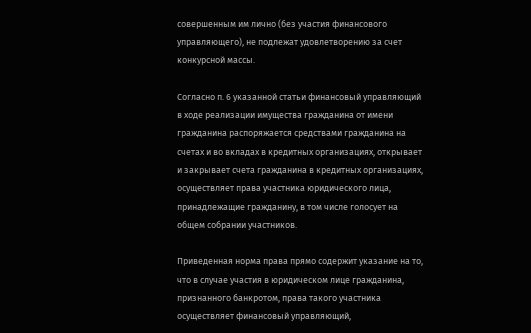совершенным им лично (без участия финансового управляющего), не подлежат удовлетворению за счет конкурсной массы.

Согласно п. 6 указанной статьи финансовый управляющий в ходе реализации имущества гражданина от имени гражданина распоряжается средствами гражданина на счетах и во вкладах в кредитных организациях, открывает и закрывает счета гражданина в кредитных организациях, осуществляет права участника юридического лица, принадлежащие гражданину, в том числе голосует на общем собрании участников.

Приведенная норма права прямо содержит указание на то, что в случае участия в юридическом лице гражданина, признанного банкротом, права такого участника осуществляет финансовый управляющий,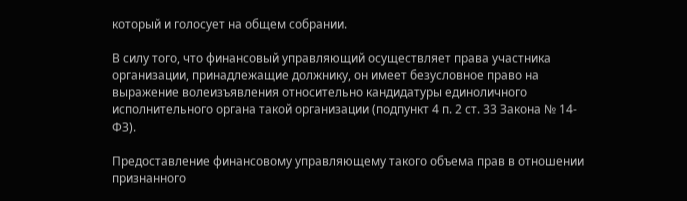который и голосует на общем собрании.

В силу того, что финансовый управляющий осуществляет права участника организации, принадлежащие должнику, он имеет безусловное право на выражение волеизъявления относительно кандидатуры единоличного исполнительного органа такой организации (подпункт 4 п. 2 ст. 33 Закона № 14-ФЗ).

Предоставление финансовому управляющему такого объема прав в отношении признанного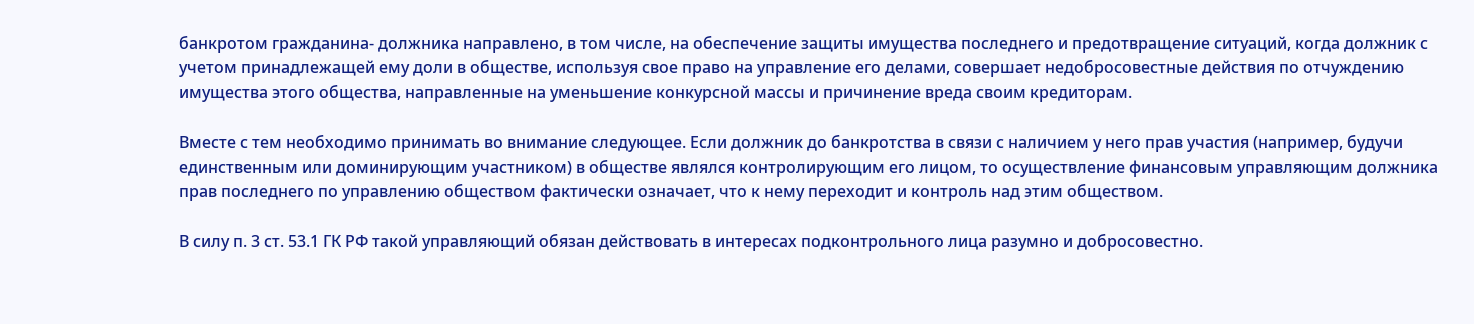банкротом гражданина- должника направлено, в том числе, на обеспечение защиты имущества последнего и предотвращение ситуаций, когда должник с учетом принадлежащей ему доли в обществе, используя свое право на управление его делами, совершает недобросовестные действия по отчуждению имущества этого общества, направленные на уменьшение конкурсной массы и причинение вреда своим кредиторам.

Вместе с тем необходимо принимать во внимание следующее. Если должник до банкротства в связи с наличием у него прав участия (например, будучи единственным или доминирующим участником) в обществе являлся контролирующим его лицом, то осуществление финансовым управляющим должника прав последнего по управлению обществом фактически означает, что к нему переходит и контроль над этим обществом.

В силу п. 3 ст. 53.1 ГК РФ такой управляющий обязан действовать в интересах подконтрольного лица разумно и добросовестно.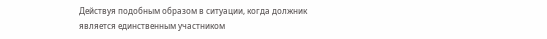Действуя подобным образом в ситуации, когда должник является единственным участником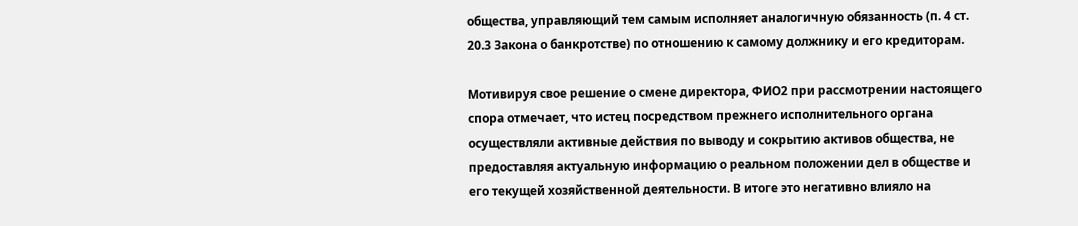общества, управляющий тем самым исполняет аналогичную обязанность (п. 4 ст. 20.3 Закона о банкротстве) по отношению к самому должнику и его кредиторам.

Мотивируя свое решение о смене директора, ФИО2 при рассмотрении настоящего спора отмечает, что истец посредством прежнего исполнительного органа осуществляли активные действия по выводу и сокрытию активов общества, не предоставляя актуальную информацию о реальном положении дел в обществе и его текущей хозяйственной деятельности. В итоге это негативно влияло на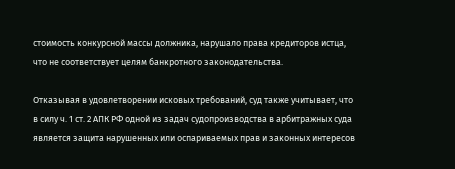стоимость конкурсной массы должника, нарушало права кредиторов истца, что не соответствует целям банкротного законодательства.

Отказывая в удовлетворении исковых требований, суд также учитывает, что в силу ч. 1 ст. 2 АПК РФ одной из задач судопроизводства в арбитражных суда является защита нарушенных или оспариваемых прав и законных интересов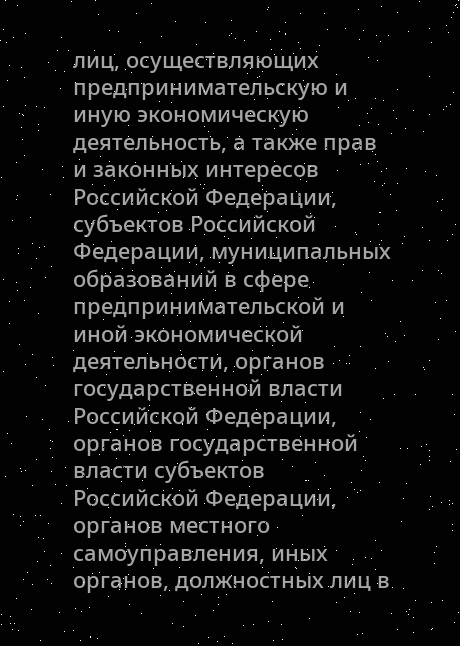лиц, осуществляющих предпринимательскую и иную экономическую деятельность, а также прав и законных интересов Российской Федерации, субъектов Российской Федерации, муниципальных образований в сфере предпринимательской и иной экономической деятельности, органов государственной власти Российской Федерации, органов государственной власти субъектов Российской Федерации, органов местного самоуправления, иных органов, должностных лиц в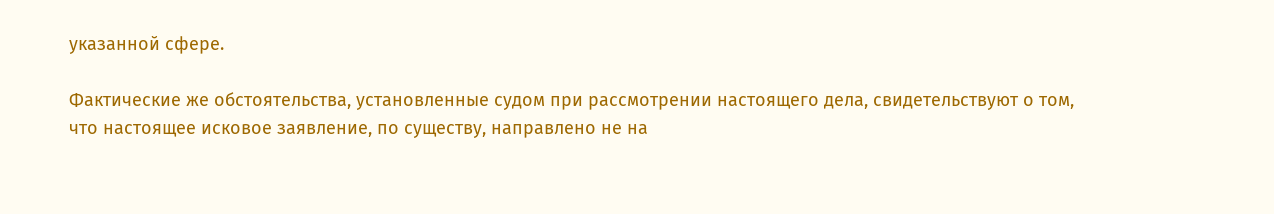указанной сфере.

Фактические же обстоятельства, установленные судом при рассмотрении настоящего дела, свидетельствуют о том, что настоящее исковое заявление, по существу, направлено не на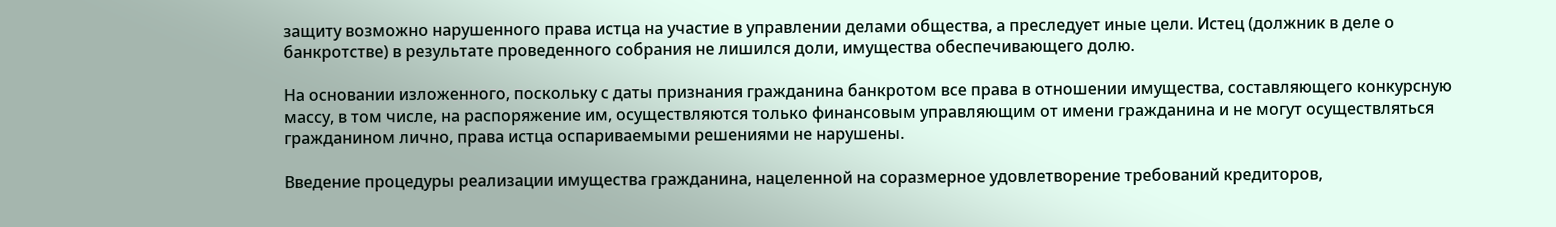защиту возможно нарушенного права истца на участие в управлении делами общества, а преследует иные цели. Истец (должник в деле о банкротстве) в результате проведенного собрания не лишился доли, имущества обеспечивающего долю.

На основании изложенного, поскольку с даты признания гражданина банкротом все права в отношении имущества, составляющего конкурсную массу, в том числе, на распоряжение им, осуществляются только финансовым управляющим от имени гражданина и не могут осуществляться гражданином лично, права истца оспариваемыми решениями не нарушены.

Введение процедуры реализации имущества гражданина, нацеленной на соразмерное удовлетворение требований кредиторов,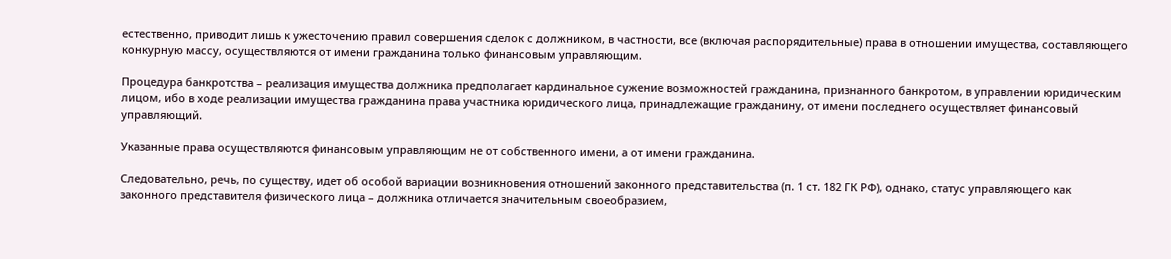естественно, приводит лишь к ужесточению правил совершения сделок с должником, в частности, все (включая распорядительные) права в отношении имущества, составляющего конкурную массу, осуществляются от имени гражданина только финансовым управляющим.

Процедура банкротства – реализация имущества должника предполагает кардинальное сужение возможностей гражданина, признанного банкротом, в управлении юридическим лицом, ибо в ходе реализации имущества гражданина права участника юридического лица, принадлежащие гражданину, от имени последнего осуществляет финансовый управляющий.

Указанные права осуществляются финансовым управляющим не от собственного имени, а от имени гражданина.

Следовательно, речь, по существу, идет об особой вариации возникновения отношений законного представительства (п. 1 ст. 182 ГК РФ), однако, статус управляющего как законного представителя физического лица – должника отличается значительным своеобразием,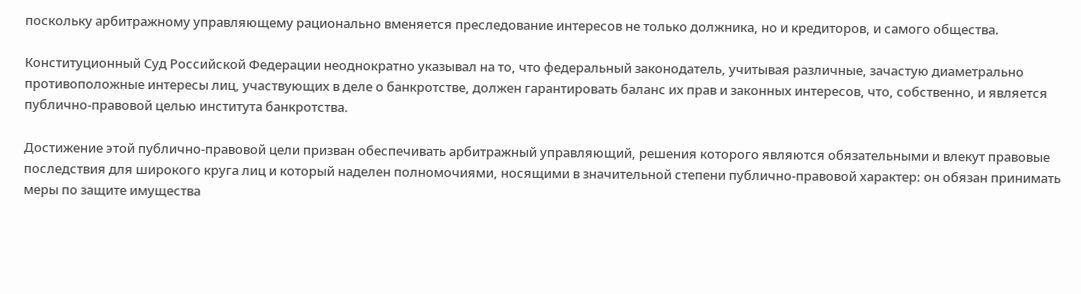поскольку арбитражному управляющему рационально вменяется преследование интересов не только должника, но и кредиторов, и самого общества.

Конституционный Суд Российской Федерации неоднократно указывал на то, что федеральный законодатель, учитывая различные, зачастую диаметрально противоположные интересы лиц, участвующих в деле о банкротстве, должен гарантировать баланс их прав и законных интересов, что, собственно, и является публично-правовой целью института банкротства.

Достижение этой публично-правовой цели призван обеспечивать арбитражный управляющий, решения которого являются обязательными и влекут правовые последствия для широкого круга лиц и который наделен полномочиями, носящими в значительной степени публично-правовой характер: он обязан принимать меры по защите имущества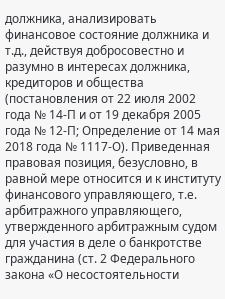должника, анализировать финансовое состояние должника и т.д., действуя добросовестно и разумно в интересах должника, кредиторов и общества (постановления от 22 июля 2002 года № 14-П и от 19 декабря 2005 года № 12-П; Определение от 14 мая 2018 года № 1117-О). Приведенная правовая позиция, безусловно, в равной мере относится и к институту финансового управляющего, т.е. арбитражного управляющего, утвержденного арбитражным судом для участия в деле о банкротстве гражданина (ст. 2 Федерального закона «О несостоятельности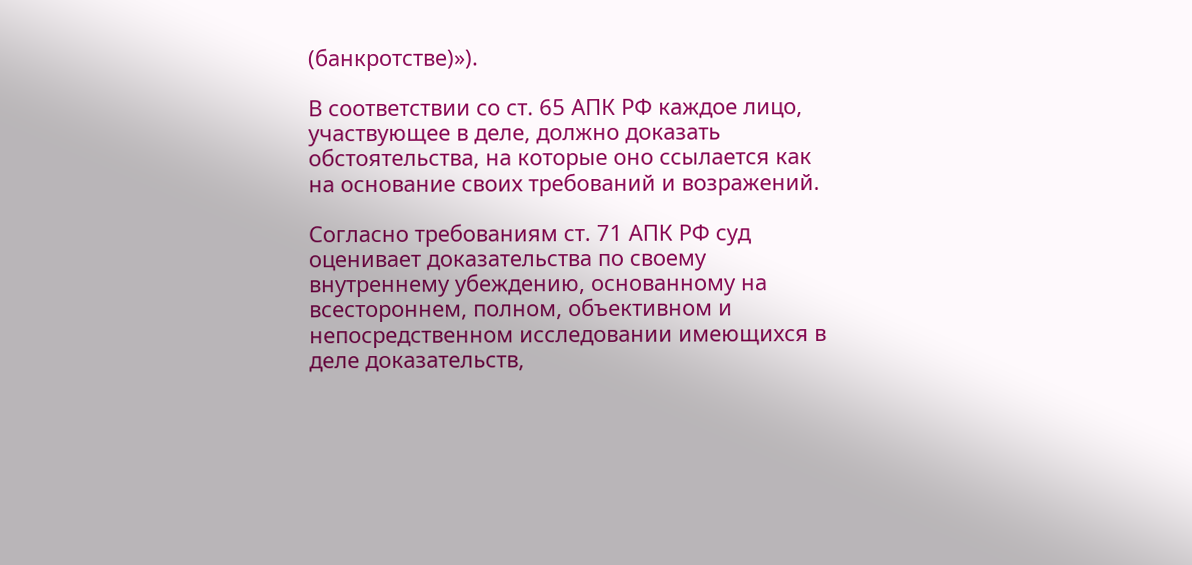(банкротстве)»).

В соответствии со ст. 65 АПК РФ каждое лицо, участвующее в деле, должно доказать обстоятельства, на которые оно ссылается как на основание своих требований и возражений.

Согласно требованиям ст. 71 АПК РФ суд оценивает доказательства по своему внутреннему убеждению, основанному на всестороннем, полном, объективном и непосредственном исследовании имеющихся в деле доказательств,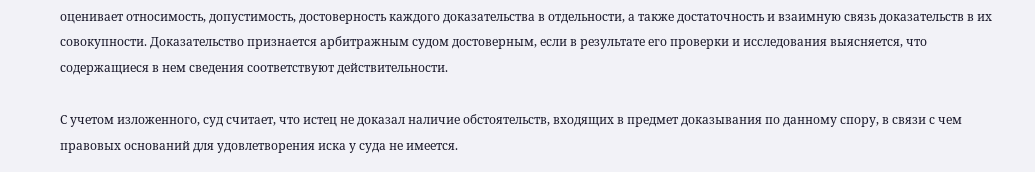оценивает относимость, допустимость, достоверность каждого доказательства в отдельности, а также достаточность и взаимную связь доказательств в их совокупности. Доказательство признается арбитражным судом достоверным, если в результате его проверки и исследования выясняется, что содержащиеся в нем сведения соответствуют действительности.

С учетом изложенного, суд считает, что истец не доказал наличие обстоятельств, входящих в предмет доказывания по данному спору, в связи с чем правовых оснований для удовлетворения иска у суда не имеется.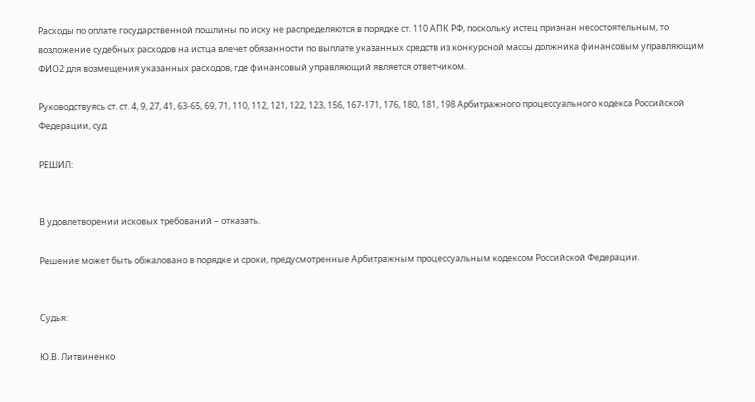Расходы по оплате государственной пошлины по иску не распределяются в порядке ст. 110 АПК РФ, поскольку истец признан несостоятельным, то возложение судебных расходов на истца влечет обязанности по выплате указанных средств из конкурсной массы должника финансовым управляющим ФИО2 для возмещения указанных расходов, где финансовый управляющий является ответчиком.

Руководствуясь ст. ст. 4, 9, 27, 41, 63-65, 69, 71, 110, 112, 121, 122, 123, 156, 167-171, 176, 180, 181, 198 Арбитражного процессуального кодекса Российской Федерации, суд

РЕШИЛ:


В удовлетворении исковых требований – отказать.

Решение может быть обжаловано в порядке и сроки, предусмотренные Арбитражным процессуальным кодексом Российской Федерации.


Судья:

Ю.В. Литвиненко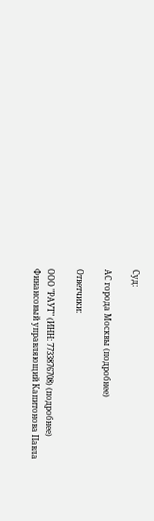Суд:

АС города Москвы (подробнее)

Ответчики:

ООО "РАУТ" (ИНН: 7733876708) (подробнее)
Финансовый управляющий Капитонова Павла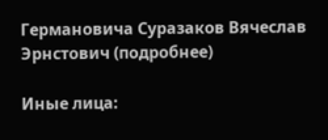Германовича Суразаков Вячеслав Эрнстович (подробнее)

Иные лица: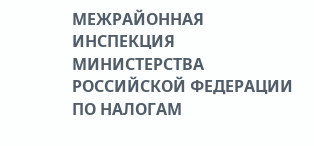МЕЖРАЙОННАЯ ИНСПЕКЦИЯ МИНИСТЕРСТВА РОССИЙСКОЙ ФЕДЕРАЦИИ ПО НАЛОГАМ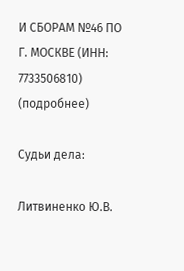И СБОРАМ №46 ПО Г. МОСКВЕ (ИНН: 7733506810) (подробнее)

Судьи дела:

Литвиненко Ю.В.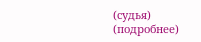(судья) (подробнее)